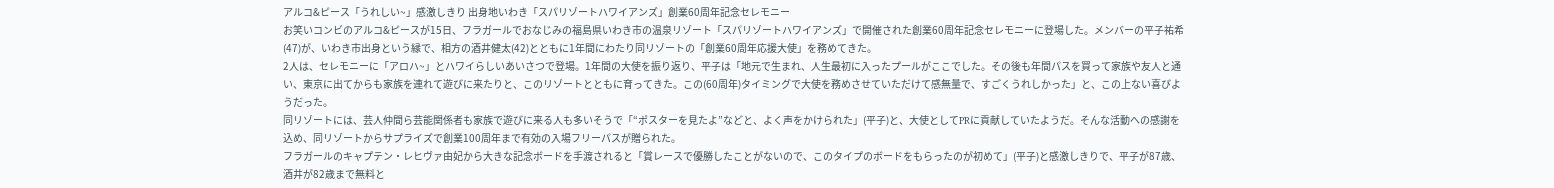アルコ&ピース「うれしい~」感激しきり 出身地いわき「スパリゾートハワイアンズ」創業60周年記念セレモニー
お笑いコンビのアルコ&ピースが15日、フラガールでおなじみの福島県いわき市の温泉リゾート「スパリゾートハワイアンズ」で開催された創業60周年記念セレモニーに登場した。メンバーの平子祐希(47)が、いわき市出身という縁で、相方の酒井健太(42)とともに1年間にわたり同リゾートの「創業60周年応援大使」を務めてきた。
2人は、セレモニーに「アロハ~」とハワイらしいあいさつで登場。1年間の大使を振り返り、平子は「地元で生まれ、人生最初に入ったプールがここでした。その後も年間パスを買って家族や友人と通い、東京に出てからも家族を連れて遊びに来たりと、このリゾートとともに育ってきた。この(60周年)タイミングで大使を務めさせていただけて感無量で、すごくうれしかった」と、この上ない喜びようだった。
同リゾートには、芸人仲間ら芸能関係者も家族で遊びに来る人も多いそうで「“ポスターを見たよ”などと、よく声をかけられた」(平子)と、大使としてPRに貢献していたようだ。そんな活動への感謝を込め、同リゾートからサプライズで創業100周年まで有効の入場フリーパスが贈られた。
フラガールのキャプテン・レヒヴァ由妃から大きな記念ボードを手渡されると「賞レースで優勝したことがないので、このタイプのボードをもらったのが初めて」(平子)と感激しきりで、平子が87歳、酒井が82歳まで無料と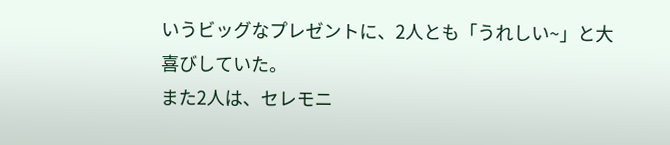いうビッグなプレゼントに、2人とも「うれしい~」と大喜びしていた。
また2人は、セレモニ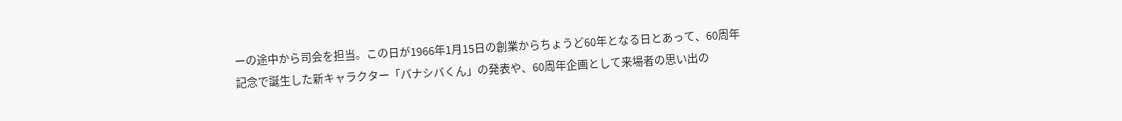ーの途中から司会を担当。この日が1966年1月15日の創業からちょうど60年となる日とあって、60周年記念で誕生した新キャラクター「パナシバくん」の発表や、60周年企画として来場者の思い出の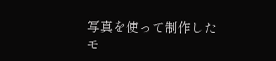写真を使って制作したモ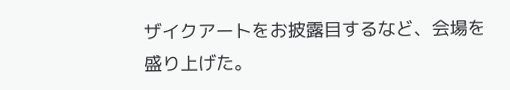ザイクアートをお披露目するなど、会場を盛り上げた。